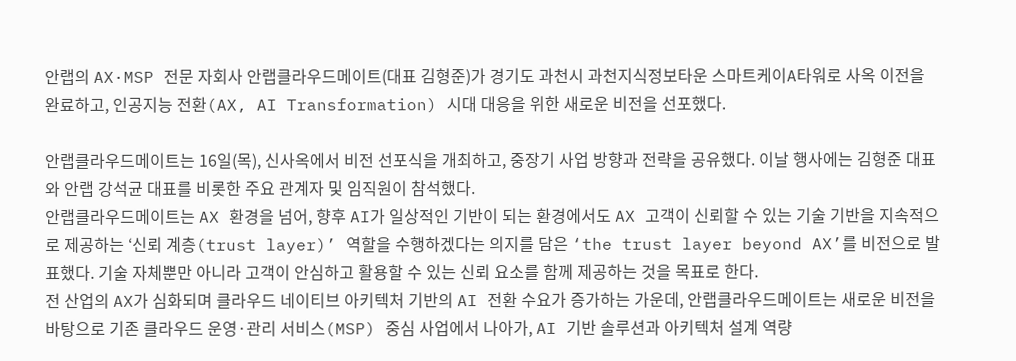안랩의 AX·MSP 전문 자회사 안랩클라우드메이트(대표 김형준)가 경기도 과천시 과천지식정보타운 스마트케이A타워로 사옥 이전을 완료하고, 인공지능 전환(AX, AI Transformation) 시대 대응을 위한 새로운 비전을 선포했다.

안랩클라우드메이트는 16일(목), 신사옥에서 비전 선포식을 개최하고, 중장기 사업 방향과 전략을 공유했다. 이날 행사에는 김형준 대표와 안랩 강석균 대표를 비롯한 주요 관계자 및 임직원이 참석했다.
안랩클라우드메이트는 AX 환경을 넘어, 향후 AI가 일상적인 기반이 되는 환경에서도 AX 고객이 신뢰할 수 있는 기술 기반을 지속적으로 제공하는 ‘신뢰 계층(trust layer)’ 역할을 수행하겠다는 의지를 담은 ‘the trust layer beyond AX’를 비전으로 발표했다. 기술 자체뿐만 아니라 고객이 안심하고 활용할 수 있는 신뢰 요소를 함께 제공하는 것을 목표로 한다.
전 산업의 AX가 심화되며 클라우드 네이티브 아키텍처 기반의 AI 전환 수요가 증가하는 가운데, 안랩클라우드메이트는 새로운 비전을 바탕으로 기존 클라우드 운영·관리 서비스(MSP) 중심 사업에서 나아가, AI 기반 솔루션과 아키텍처 설계 역량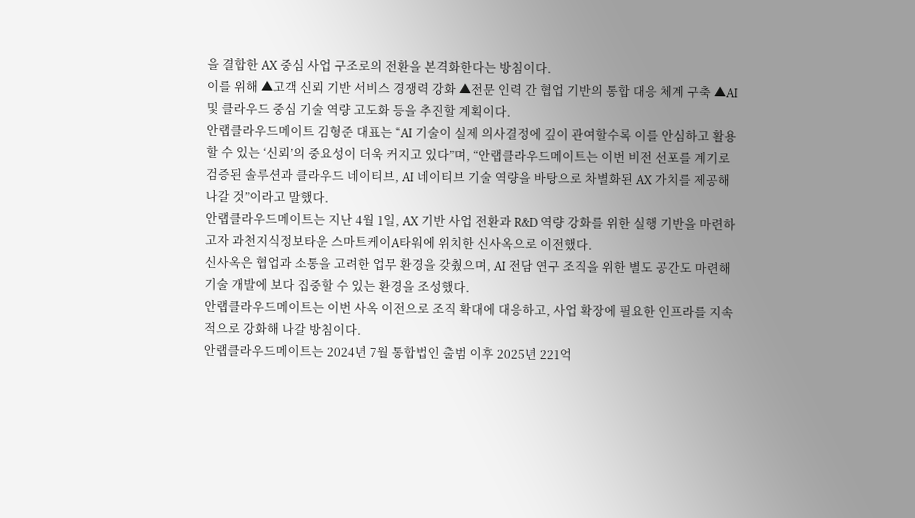을 결합한 AX 중심 사업 구조로의 전환을 본격화한다는 방침이다.
이를 위해 ▲고객 신뢰 기반 서비스 경쟁력 강화 ▲전문 인력 간 협업 기반의 통합 대응 체계 구축 ▲AI 및 클라우드 중심 기술 역량 고도화 등을 추진할 계획이다.
안랩클라우드메이트 김형준 대표는 “AI 기술이 실제 의사결정에 깊이 관여할수록 이를 안심하고 활용할 수 있는 ‘신뢰’의 중요성이 더욱 커지고 있다”며, “안랩클라우드메이트는 이번 비전 선포를 계기로 검증된 솔루션과 클라우드 네이티브, AI 네이티브 기술 역량을 바탕으로 차별화된 AX 가치를 제공해 나갈 것”이라고 말했다.
안랩클라우드메이트는 지난 4월 1일, AX 기반 사업 전환과 R&D 역량 강화를 위한 실행 기반을 마련하고자 과천지식정보타운 스마트케이A타워에 위치한 신사옥으로 이전했다.
신사옥은 협업과 소통을 고려한 업무 환경을 갖췄으며, AI 전담 연구 조직을 위한 별도 공간도 마련해 기술 개발에 보다 집중할 수 있는 환경을 조성했다.
안랩클라우드메이트는 이번 사옥 이전으로 조직 확대에 대응하고, 사업 확장에 필요한 인프라를 지속적으로 강화해 나갈 방침이다.
안랩클라우드메이트는 2024년 7월 통합법인 출범 이후 2025년 221억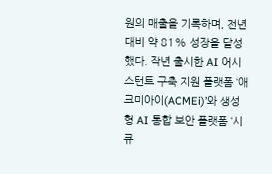원의 매출을 기록하며, 전년 대비 약 81% 성장을 달성했다. 작년 출시한 AI 어시스턴트 구축 지원 플랫폼 ‘애크미아이(ACMEi)’와 생성형 AI 통합 보안 플랫폼 ‘시큐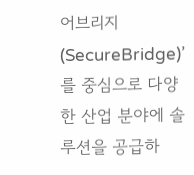어브리지(SecureBridge)’를 중심으로 다양한 산업 분야에 솔루션을 공급하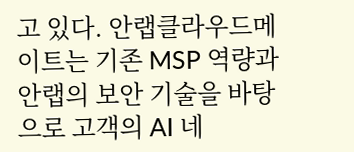고 있다. 안랩클라우드메이트는 기존 MSP 역량과 안랩의 보안 기술을 바탕으로 고객의 AI 네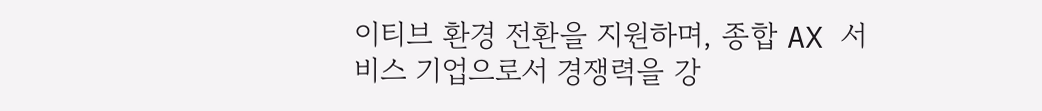이티브 환경 전환을 지원하며, 종합 AX 서비스 기업으로서 경쟁력을 강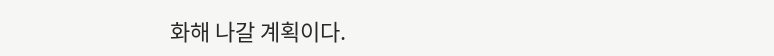화해 나갈 계획이다.